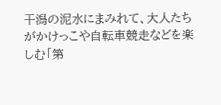干潟の泥水にまみれて、大人たちがかけっこや自転車競走などを楽しむ「第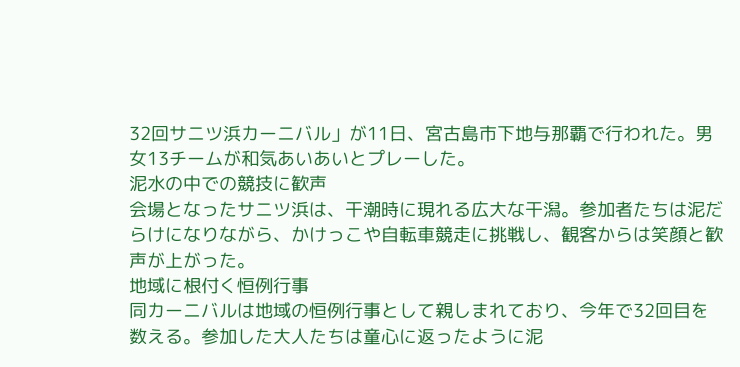32回サニツ浜カーニバル」が11日、宮古島市下地与那覇で行われた。男女13チームが和気あいあいとプレーした。
泥水の中での競技に歓声
会場となったサニツ浜は、干潮時に現れる広大な干潟。参加者たちは泥だらけになりながら、かけっこや自転車競走に挑戦し、観客からは笑顔と歓声が上がった。
地域に根付く恒例行事
同カーニバルは地域の恒例行事として親しまれており、今年で32回目を数える。参加した大人たちは童心に返ったように泥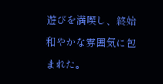遊びを満喫し、終始和やかな雰囲気に包まれた。